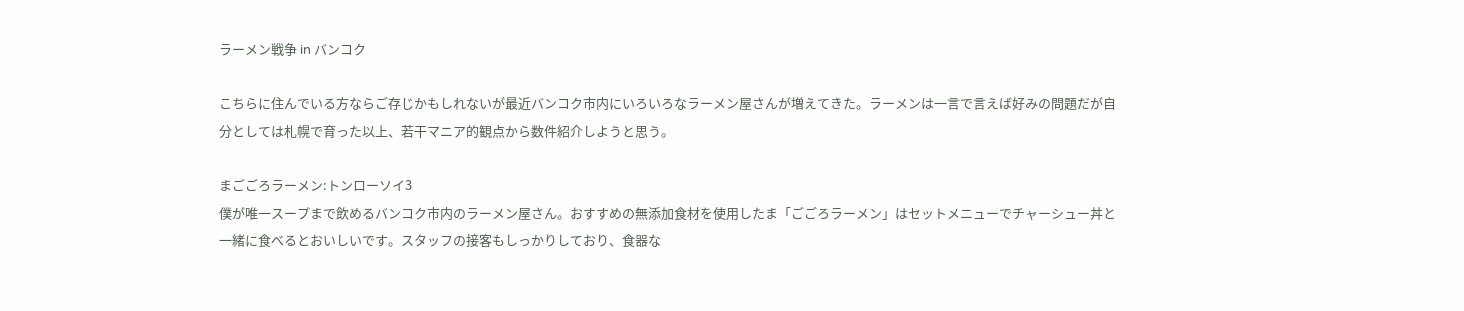ラーメン戦争 in バンコク

こちらに住んでいる方ならご存じかもしれないが最近バンコク市内にいろいろなラーメン屋さんが増えてきた。ラーメンは一言で言えば好みの問題だが自分としては札幌で育った以上、若干マニア的観点から数件紹介しようと思う。

まごごろラーメン:トンローソイ3
僕が唯一スープまで飲めるバンコク市内のラーメン屋さん。おすすめの無添加食材を使用したま「ごごろラーメン」はセットメニューでチャーシュー丼と一緒に食べるとおいしいです。スタッフの接客もしっかりしており、食器な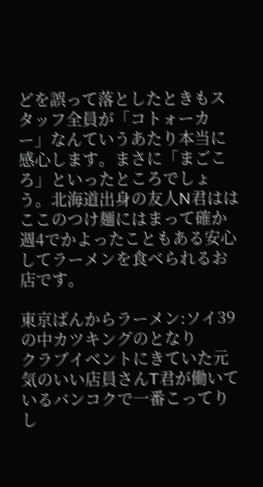どを誤って落としたときもスタッフ全員が「コトォーカー」なんていうあたり本当に感心します。まさに「まごころ」といったところでしょう。北海道出身の友人N君ははここのつけ麺にはまって確か週4でかよったこともある安心してラーメンを食べられるお店です。

東京ばんからラーメン:ソイ39の中カツキングのとなり
クラブイベントにきていた元気のいい店員さんT君が働いているバンコクで一番こってりし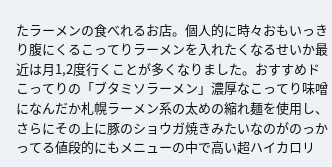たラーメンの食べれるお店。個人的に時々おもいっきり腹にくるこってりラーメンを入れたくなるせいか最近は月1,2度行くことが多くなりました。おすすめドこってりの「ブタミソラーメン」濃厚なこってり味噌になんだか札幌ラーメン系の太めの縮れ麺を使用し、さらにその上に豚のショウガ焼きみたいなのがのっかってる値段的にもメニューの中で高い超ハイカロリ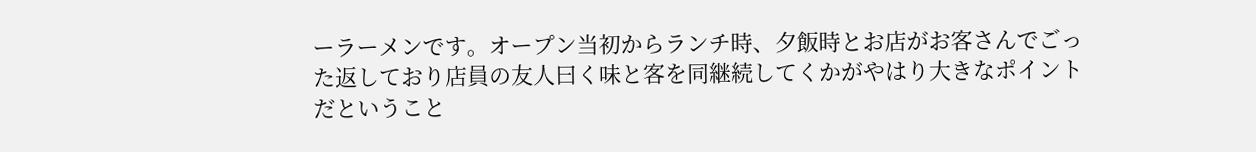ーラーメンです。オープン当初からランチ時、夕飯時とお店がお客さんでごった返しており店員の友人曰く味と客を同継続してくかがやはり大きなポイントだということ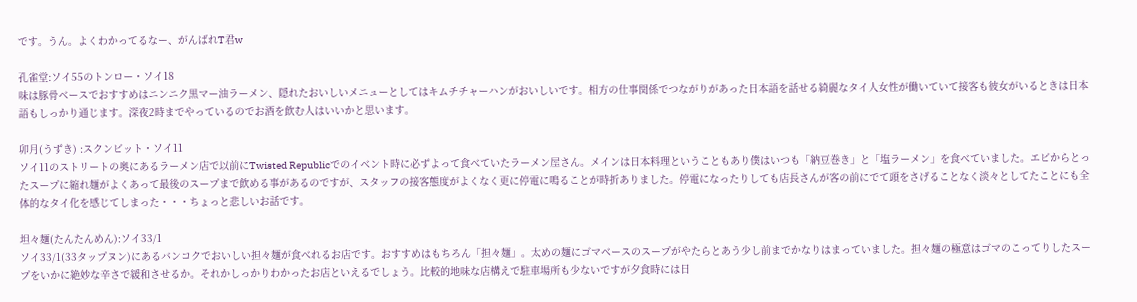です。うん。よくわかってるなー、がんばれT君w

孔雀堂:ソイ55のトンロー・ソイ18
味は豚骨ベースでおすすめはニンニク黒マー油ラーメン、隠れたおいしいメニューとしてはキムチチャーハンがおいしいです。相方の仕事関係でつながりがあった日本語を話せる綺麗なタイ人女性が働いていて接客も彼女がいるときは日本語もしっかり通じます。深夜2時までやっているのでお酒を飲む人はいいかと思います。

卯月(うずき) :スクンビット・ソイ11
ソイ11のストリートの奥にあるラーメン店で以前にTwisted Republicでのイベント時に必ずよって食べていたラーメン屋さん。メインは日本料理ということもあり僕はいつも「納豆巻き」と「塩ラーメン」を食べていました。エビからとったスープに縮れ麺がよくあって最後のスープまで飲める事があるのですが、スタッフの接客態度がよくなく更に停電に鳴ることが時折ありました。停電になったりしても店長さんが客の前にでて頭をさげることなく淡々としてたことにも全体的なタイ化を感じてしまった・・・ちょっと悲しいお話です。

坦々麺(たんたんめん):ソイ33/1
ソイ33/1(33タップヌン)にあるバンコクでおいしい担々麺が食べれるお店です。おすすめはもちろん「担々麺」。太めの麺にゴマベースのスープがやたらとあう少し前までかなりはまっていました。担々麺の極意はゴマのこってりしたスープをいかに絶妙な辛さで緩和させるか。それかしっかりわかったお店といえるでしょう。比較的地味な店構えで駐車場所も少ないですが夕食時には日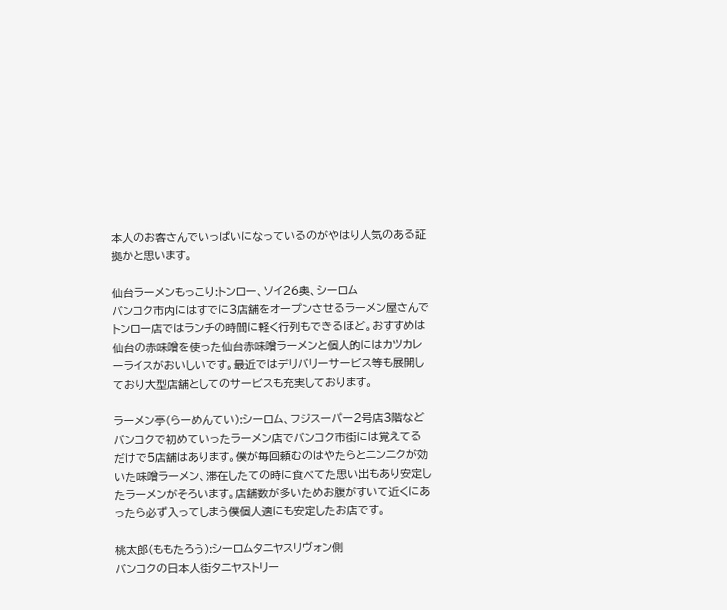本人のお客さんでいっぱいになっているのがやはり人気のある証拠かと思います。

仙台ラーメンもっこり:トンロー、ソイ26奥、シーロム
バンコク市内にはすでに3店舗をオープンさせるラーメン屋さんでトンロー店ではランチの時間に軽く行列もできるほど。おすすめは仙台の赤味噌を使った仙台赤味噌ラーメンと個人的にはカツカレーライスがおいしいです。最近ではデリバリーサービス等も展開しており大型店舗としてのサービスも充実しております。

ラーメン亭(らーめんてい):シーロム、フジスーパー2号店3階など
バンコクで初めていったラーメン店でバンコク市街には覚えてるだけで5店舗はあります。僕が毎回頼むのはやたらとニンニクが効いた味噌ラーメン、滞在したての時に食べてた思い出もあり安定したラーメンがそろいます。店舗数が多いためお腹がすいて近くにあったら必ず入ってしまう僕個人適にも安定したお店です。

桃太郎(ももたろう):シーロムタニヤスリヴォン側
バンコクの日本人街タニヤストリー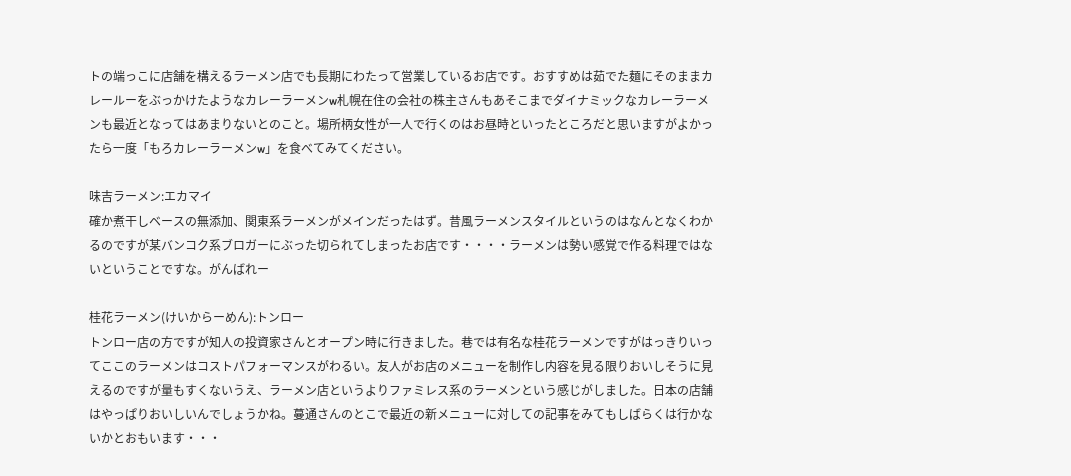トの端っこに店舗を構えるラーメン店でも長期にわたって営業しているお店です。おすすめは茹でた麺にそのままカレールーをぶっかけたようなカレーラーメンw札幌在住の会社の株主さんもあそこまでダイナミックなカレーラーメンも最近となってはあまりないとのこと。場所柄女性が一人で行くのはお昼時といったところだと思いますがよかったら一度「もろカレーラーメンw」を食べてみてください。

味吉ラーメン:エカマイ
確か煮干しベースの無添加、関東系ラーメンがメインだったはず。昔風ラーメンスタイルというのはなんとなくわかるのですが某バンコク系ブロガーにぶった切られてしまったお店です・・・・ラーメンは勢い感覚で作る料理ではないということですな。がんばれー

桂花ラーメン(けいからーめん):トンロー
トンロー店の方ですが知人の投資家さんとオープン時に行きました。巷では有名な桂花ラーメンですがはっきりいってここのラーメンはコストパフォーマンスがわるい。友人がお店のメニューを制作し内容を見る限りおいしそうに見えるのですが量もすくないうえ、ラーメン店というよりファミレス系のラーメンという感じがしました。日本の店舗はやっぱりおいしいんでしょうかね。蔓通さんのとこで最近の新メニューに対しての記事をみてもしばらくは行かないかとおもいます・・・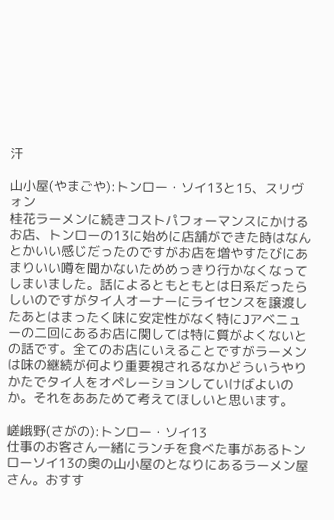汗

山小屋(やまごや):トンロー・ソイ13と15、スリヴォン
桂花ラーメンに続きコストパフォーマンスにかけるお店、トンローの13に始めに店舗ができた時はなんとかいい感じだったのですがお店を増やすたびにあまりいい噂を聞かないためめっきり行かなくなってしまいました。話によるともともとは日系だったらしいのですがタイ人オーナーにライセンスを譲渡したあとはまったく味に安定性がなく特にJアベニューの二回にあるお店に関しては特に質がよくないとの話です。全てのお店にいえることですがラーメンは味の継続が何より重要視されるなかどういうやりかたでタイ人をオペレーションしていけばよいのか。それをああためて考えてほしいと思います。

嵯峨野(さがの):トンロー・ソイ13
仕事のお客さん一緒にランチを食べた事があるトンローソイ13の奥の山小屋のとなりにあるラーメン屋さん。おすす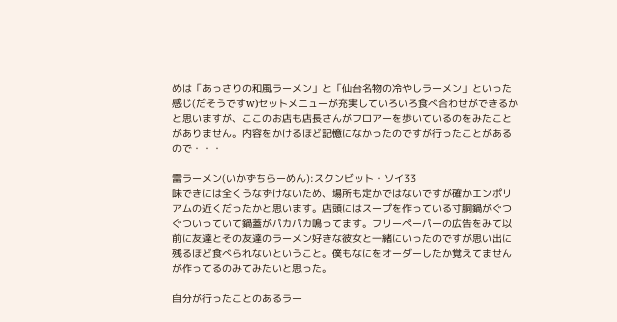めは「あっさりの和風ラーメン」と「仙台名物の冷やしラーメン」といった感じ(だそうですw)セットメニューが充実していろいろ食べ合わせができるかと思いますが、ここのお店も店長さんがフロアーを歩いているのをみたことがありません。内容をかけるほど記憶になかったのですが行ったことがあるので・・・

雷ラーメン(いかずちらーめん):スクンビット・ソイ33
味できには全くうなずけないため、場所も定かではないですが確かエンポリアムの近くだったかと思います。店頭にはスープを作っている寸胴鍋がぐつぐついっていて鍋蓋がパカパカ鳴ってます。フリーペーパーの広告をみて以前に友達とその友達のラーメン好きな彼女と一緒にいったのですが思い出に残るほど食べられないということ。僕もなにをオーダーしたか覚えてませんが作ってるのみてみたいと思った。

自分が行ったことのあるラー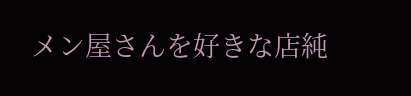メン屋さんを好きな店純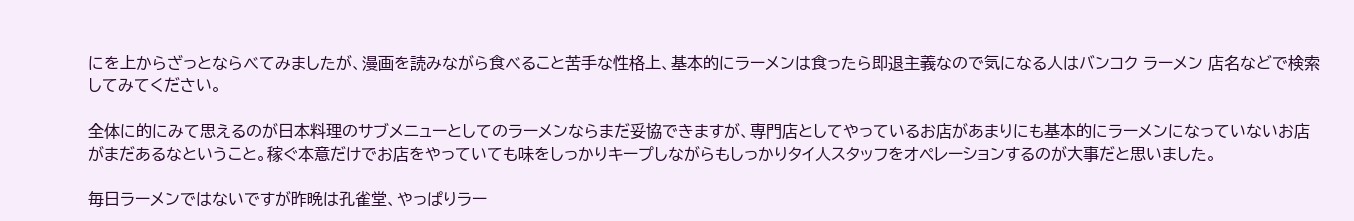にを上からざっとならべてみましたが、漫画を読みながら食べること苦手な性格上、基本的にラーメンは食ったら即退主義なので気になる人はバンコク ラーメン 店名などで検索してみてください。

全体に的にみて思えるのが日本料理のサブメニューとしてのラーメンならまだ妥協できますが、専門店としてやっているお店があまりにも基本的にラーメンになっていないお店がまだあるなということ。稼ぐ本意だけでお店をやっていても味をしっかりキープしながらもしっかりタイ人スタッフをオペレーションするのが大事だと思いました。

毎日ラーメンではないですが昨晩は孔雀堂、やっぱりラー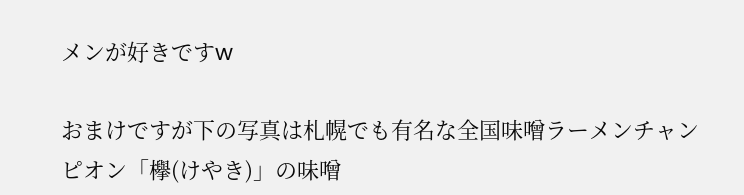メンが好きですw

おまけですが下の写真は札幌でも有名な全国味噌ラーメンチャンピオン「欅(けやき)」の味噌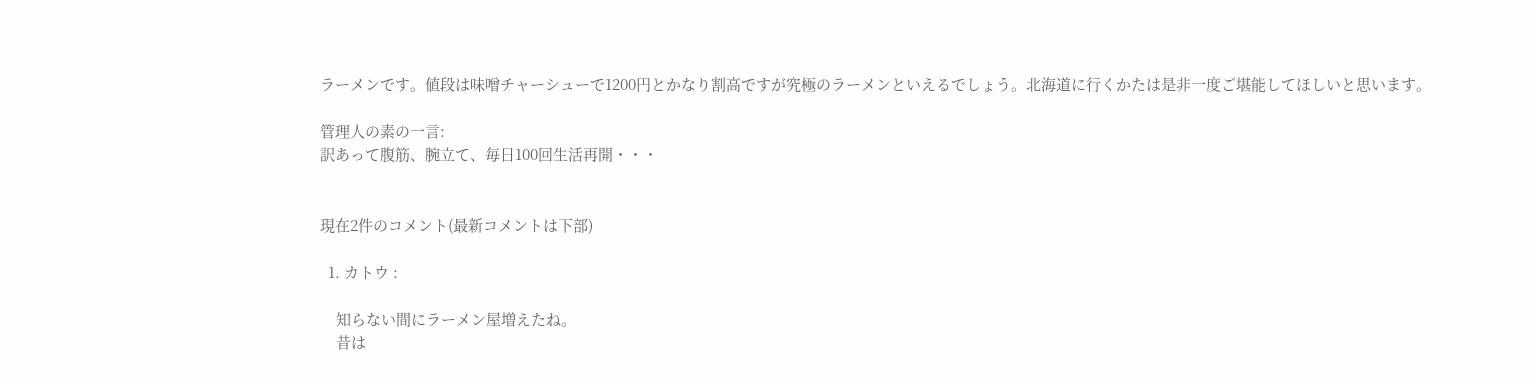ラーメンです。値段は味噌チャーシューで1200円とかなり割高ですが究極のラーメンといえるでしょう。北海道に行くかたは是非一度ご堪能してほしいと思います。

管理人の素の一言:
訳あって腹筋、腕立て、毎日100回生活再開・・・


現在2件のコメント(最新コメントは下部)

  1. カトウ :

    知らない間にラーメン屋増えたね。
    昔は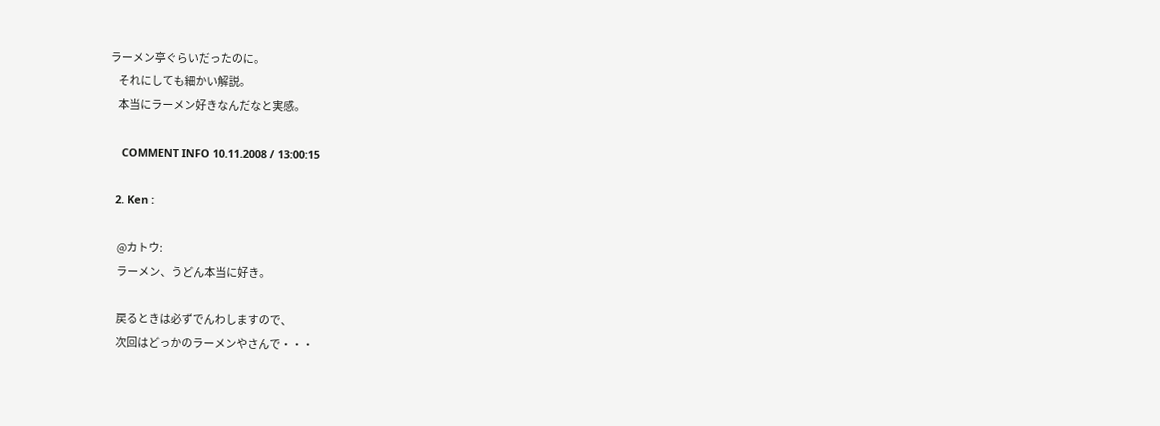ラーメン亭ぐらいだったのに。
    それにしても細かい解説。
    本当にラーメン好きなんだなと実感。

    COMMENT INFO 10.11.2008 / 13:00:15

  2. Ken :

    @カトウ:
    ラーメン、うどん本当に好き。

    戻るときは必ずでんわしますので、
    次回はどっかのラーメンやさんで・・・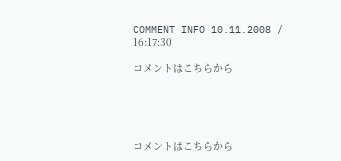COMMENT INFO 10.11.2008 / 16:17:30

コメントはこちらから





コメントはこちらから